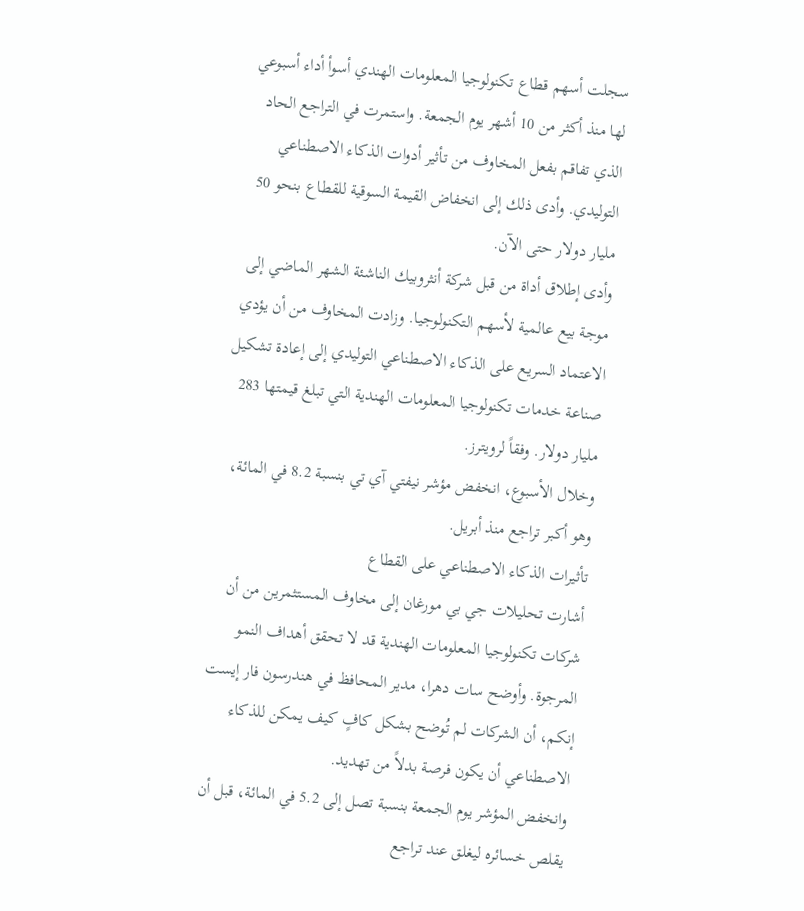سجلت أسهم قطاع تكنولوجيا المعلومات الهندي أسوأ أداء أسبوعي لها منذ أكثر من 10 أشهر يوم الجمعة. واستمرت في التراجع الحاد الذي تفاقم بفعل المخاوف من تأثير أدوات الذكاء الاصطناعي التوليدي. وأدى ذلك إلى انخفاض القيمة السوقية للقطاع بنحو 50 مليار دولار حتى الآن.
وأدى إطلاق أداة من قبل شركة أنثروبيك الناشئة الشهر الماضي إلى موجة بيع عالمية لأسهم التكنولوجيا. وزادت المخاوف من أن يؤدي الاعتماد السريع على الذكاء الاصطناعي التوليدي إلى إعادة تشكيل صناعة خدمات تكنولوجيا المعلومات الهندية التي تبلغ قيمتها 283 مليار دولار. وفقاً لرويترز.
وخلال الأسبوع، انخفض مؤشر نيفتي آي تي بنسبة 8.2 في المائة، وهو أكبر تراجع منذ أبريل.
تأثيرات الذكاء الاصطناعي على القطاع
أشارت تحليلات جي بي مورغان إلى مخاوف المستثمرين من أن شركات تكنولوجيا المعلومات الهندية قد لا تحقق أهداف النمو المرجوة. وأوضح سات دهرا، مدير المحافظ في هندرسون فار إيست إنكم، أن الشركات لم تُوضح بشكل كافٍ كيف يمكن للذكاء الاصطناعي أن يكون فرصة بدلاً من تهديد.
وانخفض المؤشر يوم الجمعة بنسبة تصل إلى 5.2 في المائة، قبل أن يقلص خسائره ليغلق عند تراجع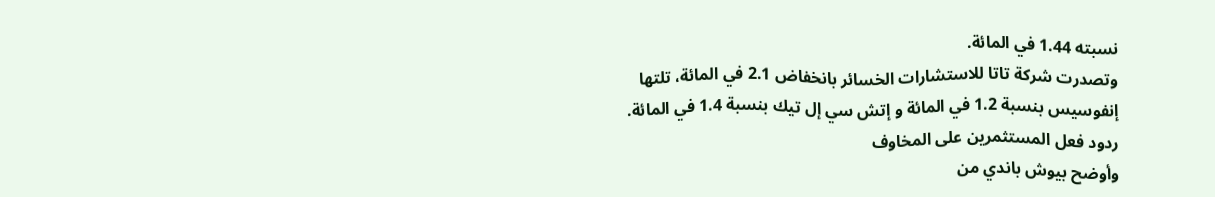نسبته 1.44 في المائة.
وتصدرت شركة تاتا للاستشارات الخسائر بانخفاض 2.1 في المائة، تلتها إنفوسيس بنسبة 1.2 في المائة و إتش سي إل تيك بنسبة 1.4 في المائة.
ردود فعل المستثمرين على المخاوف
وأوضح بيوش باندي من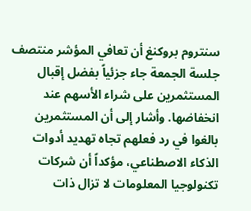سنتروم بروكنغ أن تعافي المؤشر منتصف جلسة الجمعة جاء جزئياً بفضل إقبال المستثمرين على شراء الأسهم عند انخفاضها. وأشار إلى أن المستثمرين بالغوا في رد فعلهم تجاه تهديد أدوات الذكاء الاصطناعي، مؤكداً أن شركات تكنولوجيا المعلومات لا تزال ذات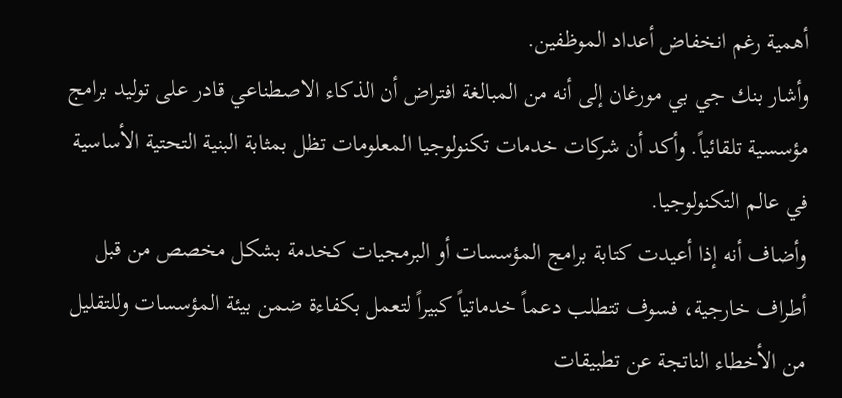أهمية رغم انخفاض أعداد الموظفين.
وأشار بنك جي بي مورغان إلى أنه من المبالغة افتراض أن الذكاء الاصطناعي قادر على توليد برامج مؤسسية تلقائياً. وأكد أن شركات خدمات تكنولوجيا المعلومات تظل بمثابة البنية التحتية الأساسية في عالم التكنولوجيا.
وأضاف أنه إذا أعيدت كتابة برامج المؤسسات أو البرمجيات كخدمة بشكل مخصص من قبل أطراف خارجية، فسوف تتطلب دعماً خدماتياً كبيراً لتعمل بكفاءة ضمن بيئة المؤسسات وللتقليل من الأخطاء الناتجة عن تطبيقات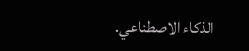الذكاء الاصطناعي.